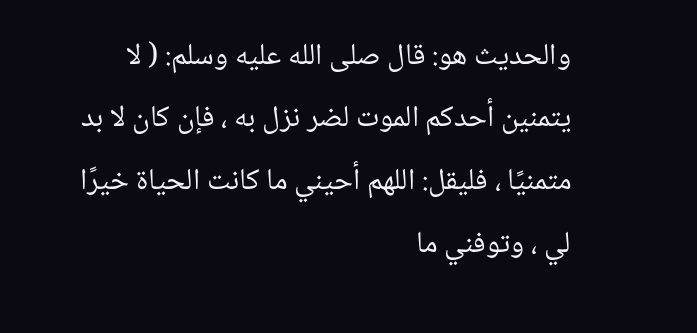والحديث هو: قال صلى الله عليه وسلم: ( لا يتمنين أحدكم الموت لضر نزل به ، فإن كان لا بد متمنيًا ، فليقل: اللهم أحيني ما كانت الحياة خيرًا لي ، وتوفني ما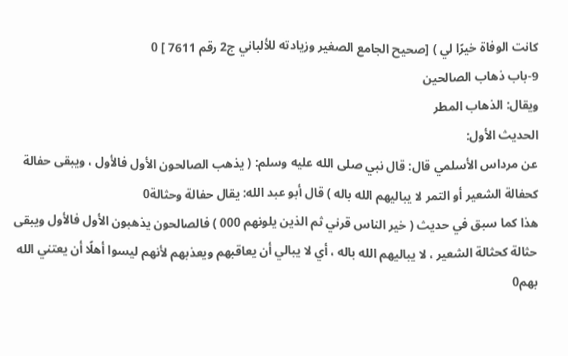كانت الوفاة خيرًا لي ) [صحيح الجامع الصغير وزيادته للألباني ج2 رقم 7611 ] 0
9-باب ذهاب الصالحين
ويقال: الذهاب المطر
الحديث الأول:
عن مرداس الأسلمي قال: قال نبي صلى الله عليه وسلم: ( يذهب الصالحون الأول فالأول ، ويبقى حفالة كحفالة الشعير أو التمر لا يباليهم الله باله ) قال أبو عبد الله: يقال حفالة وحثالة0
هذا كما سبق في حديث ( خير الناس قرني ثم الذين يلونهم 000 ) فالصالحون يذهبون الأول فالأول ويبقى حثالة كحثالة الشعير ، لا يباليهم الله باله ، أي لا يبالي أن يعاقبهم ويعذبهم لأنهم ليسوا أهلًا أن يعتني الله بهم0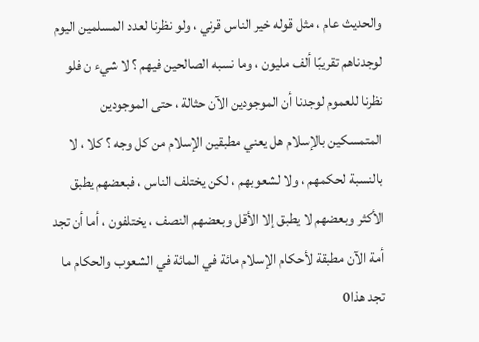والحديث عام ، مثل قوله خير الناس قرني ، ولو نظرنا لعدد المسلمين اليوم لوجدناهم تقريبًا ألف مليون ، وما نسبه الصالحين فيهم ؟ لا شيء ن فلو نظرنا للعموم لوجدنا أن الموجودين الآن حثالة ، حتى الموجودين المتمسكين بالإسلام هل يعني مطبقين الإسلام من كل وجه ؟ كلا ، لا بالنسبة لحكمهم ، ولا لشعوبهم ، لكن يختلف الناس ، فبعضهم يطبق الأكثر وبعضهم لا يطبق إلا الأقل وبعضهم النصف ، يختلفون ، أما أن تجد أمة الآن مطبقة لأحكام الإسلام مائة في المائة في الشعوب والحكام ما تجد هذا0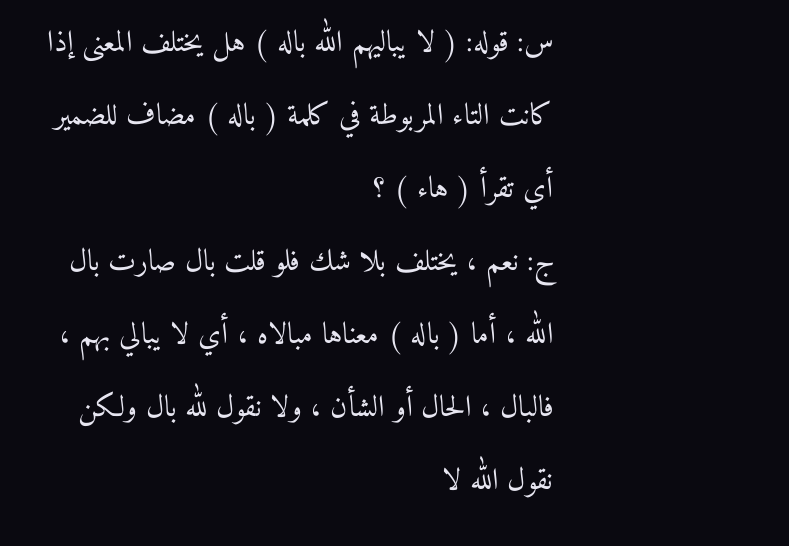س: قوله: ( لا يباليهم الله باله ) هل يختلف المعنى إذا كانت التاء المربوطة في كلمة ( باله ) مضاف للضمير أي تقرأ ( هاء ) ؟
ج: نعم ، يختلف بلا شك فلو قلت بال صارت بال الله ، أما ( باله ) معناها مبالاه ، أي لا يبالي بهم ، فالبال ، الحال أو الشأن ، ولا نقول لله بال ولكن نقول الله لا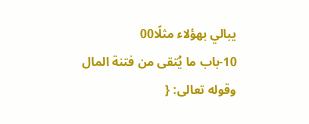يبالي بهؤلاء مثلًا00
10-باب ما يُتقى من فتنة المال
وقوله تعالى: {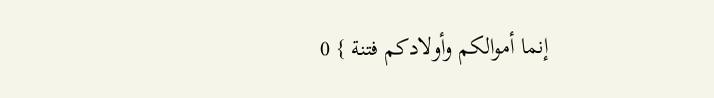إنما أموالكم وأولادكم فتنة } 0